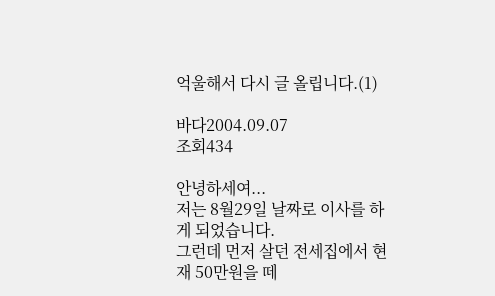억울해서 다시 글 올립니다.(1)

바다2004.09.07
조회434

안녕하세여...
저는 8월29일 날짜로 이사를 하게 되었습니다.
그런데 먼저 살던 전세집에서 현재 50만원을 떼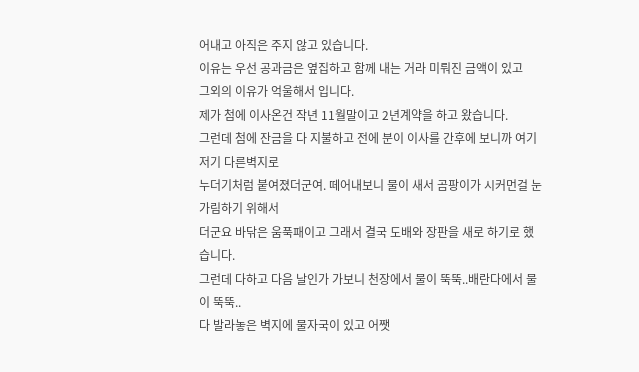어내고 아직은 주지 않고 있습니다.
이유는 우선 공과금은 옆집하고 함께 내는 거라 미뤄진 금액이 있고
그외의 이유가 억울해서 입니다.
제가 첨에 이사온건 작년 11월말이고 2년계약을 하고 왔습니다.
그런데 첨에 잔금을 다 지불하고 전에 분이 이사를 간후에 보니까 여기저기 다른벽지로
누더기처럼 붙여졌더군여. 떼어내보니 물이 새서 곰팡이가 시커먼걸 눈가림하기 위해서
더군요 바닦은 움푹패이고 그래서 결국 도배와 장판을 새로 하기로 했습니다.
그런데 다하고 다음 날인가 가보니 천장에서 물이 뚝뚝..배란다에서 물이 뚝뚝..
다 발라놓은 벽지에 물자국이 있고 어쨋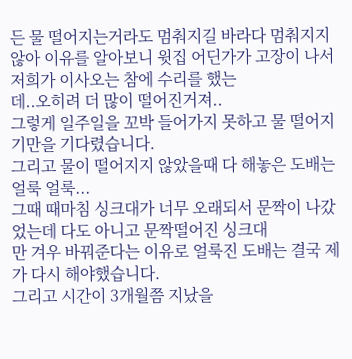든 물 떨어지는거라도 멈춰지길 바라다 멈춰지지
않아 이유를 알아보니 윗집 어딘가가 고장이 나서 저희가 이사오는 참에 수리를 했는
데..오히려 더 많이 떨어진거져..
그렇게 일주일을 꼬박 들어가지 못하고 물 떨어지기만을 기다렸습니다.
그리고 물이 떨어지지 않았을때 다 해놓은 도배는 얼룩 얼룩...
그때 때마침 싱크대가 너무 오래되서 문짝이 나갔었는데 다도 아니고 문짝떨어진 싱크대
만 겨우 바꿔준다는 이유로 얼룩진 도배는 결국 제가 다시 해야했습니다.
그리고 시간이 3개월쯤 지났을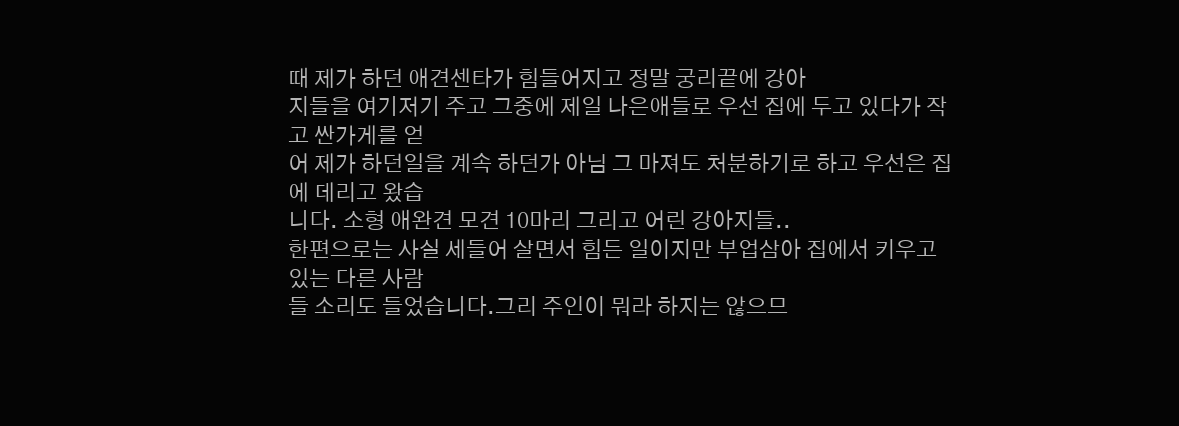때 제가 하던 애견센타가 힘들어지고 정말 궁리끝에 강아
지들을 여기저기 주고 그중에 제일 나은애들로 우선 집에 두고 있다가 작고 싼가게를 얻
어 제가 하던일을 계속 하던가 아님 그 마져도 처분하기로 하고 우선은 집에 데리고 왔습
니다. 소형 애완견 모견 10마리 그리고 어린 강아지들..
한편으로는 사실 세들어 살면서 힘든 일이지만 부업삼아 집에서 키우고 있는 다른 사람
들 소리도 들었습니다.그리 주인이 뭐라 하지는 않으므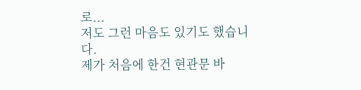로...
저도 그런 마음도 있기도 했습니다.
제가 처음에 한건 현관문 바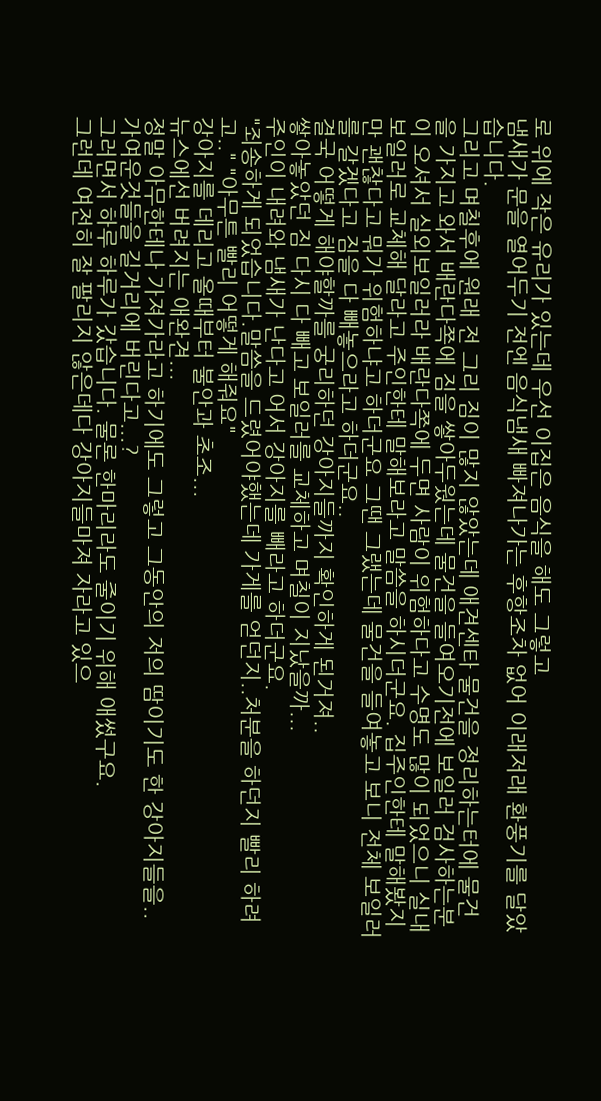로 위에 작은 유리가 있는데 우선 이집은 음식을 해도 그렇고
냄새가 문을 열어두기 전엔 음식냄새 빠져나가는 후항조차 없어 이래저래 환풍기를 달았
습니다.
그리고 며칠후에 원래 전 그리 짐이 많지 않았는데 애견센타 물건을 정리하는터에 물건
을 가지고 와서 배란다쪽에 짐을 쌓아두웠는데 물건을 들여오기전에 보일러 검사하는분
이 오셔서 실외보일러라 배란다쪽에 두면 사람이 위험하다고 수명도 많이 되었으니 실내
보일러로 교체해 달라고 주인한테 말해보라고 말씀을 하시더군요. 집주인한테 말해봤지
만 괜찮다고 뭐가 위험하냐고 하더군요 그땐 그랬는데 물건을 들여놓고 보니 전체 보일러
를 갈겠다고 짐을 다 빼놓으라고 하더군요..
결국 어떻게 해야할까를 궁리하던 강아지들까지 확인하게 된거져..
쌓아놓았던 짐 다시 다 빼고 보일러를 교체하고 며칠이 지났을까...
주인이 내려와 냄새가 난다고 어서 강아지를 빼라고 하더군요.
"죄송하게 되었습니다.말씀을 드렸어야했는데 가게를 얻던지..처분을 하던지 빨리 하려
고.." "아무튼 빨리 어떻게 해줘요"
강아지를 데리고 올때부터 불안과 초조...
뉴스에선 버려지는 애완견...
정말 아무한테나 가져가라고 하기에도 그렇고 그동안의 저의 땀이기도 한 강아지들을..
가여운것들을 길거리에 버린다고...?
그러면서 하루 하루가 갔습니다. 물론 한마리라도 줄이기 위해 애썼구요.
그런데 여전히 잘 팔리지 않은데다 강아지들마져 자라고 있으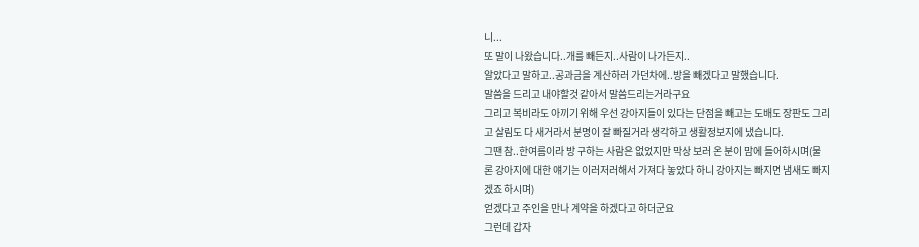니...
또 말이 나왔습니다..개를 빼든지..사람이 나가든지..
알았다고 말하고..공과금을 계산하러 가던차에..방을 빼겠다고 말했습니다.
말씀을 드리고 내야할것 같아서 말씀드리는거라구요
그리고 복비라도 아끼기 위해 우선 강아지들이 있다는 단점을 빼고는 도배도 장판도 그리
고 살림도 다 새거라서 분명이 잘 빠질거라 생각하고 생활정보지에 냈습니다.
그땐 참..한여름이라 방 구하는 사람은 없었지만 막상 보러 온 분이 맘에 들어하시며(물
론 강아지에 대한 얘기는 이러저러해서 가져다 놓았다 하니 강아지는 빠지면 냄새도 빠지
겠죠 하시며)
얻겠다고 주인을 만나 계약을 하겠다고 하더군요
그런데 갑자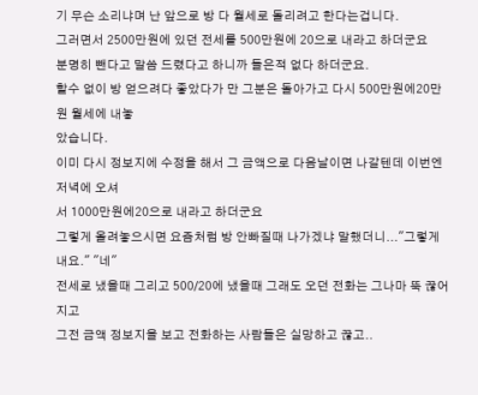기 무슨 소리냐며 난 앞으로 방 다 월세로 돌리려고 한다는겁니다.
그러면서 2500만원에 있던 전세를 500만원에 20으로 내라고 하더군요
분명히 뺀다고 말씀 드렸다고 하니까 들은적 없다 하더군요.
할수 없이 방 얻으려다 좋았다가 만 그분은 돌아가고 다시 500만원에20만원 월세에 내놓
았습니다.
이미 다시 정보지에 수정을 해서 그 금액으로 다음날이면 나갈텐데 이번엔 저녁에 오셔
서 1000만원에20으로 내라고 하더군요
그렇게 올려놓으시면 요즘처럼 방 안빠질때 나가겠냐 말했더니..."그렇게 내요." "네"
전세로 냈을때 그리고 500/20에 냈을때 그래도 오던 전화는 그나마 뚝 끊어지고
그전 금액 정보지을 보고 전화하는 사람들은 실망하고 끊고..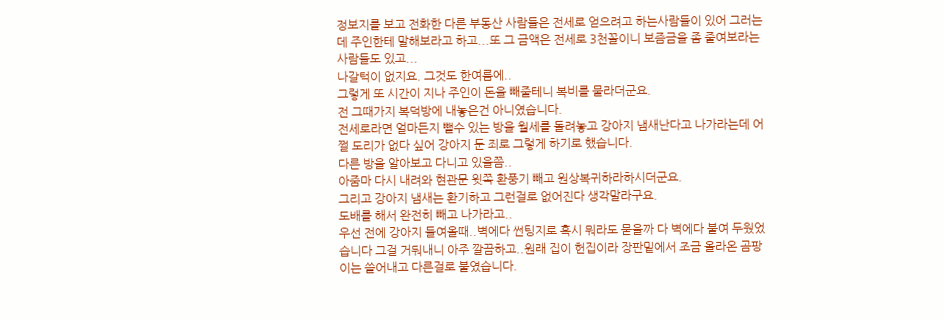정보지를 보고 전화한 다른 부동산 사람들은 전세로 얻으려고 하는사람들이 있어 그러는
데 주인한테 말해보라고 하고...또 그 금액은 전세로 3천꼴이니 보즘금을 좀 줄여보라는
사람들도 있고...
나갈턱이 없지요. 그것도 한여름에..
그렇게 또 시간이 지나 주인이 돈을 빼줄테니 복비를 물라더군요.
전 그때가지 복덕방에 내놓은건 아니였습니다.
전세로라면 얼마든지 뺄수 있는 방을 월세를 돌려놓고 강아지 냄새난다고 나가라는데 어
쩔 도리가 없다 싶어 강아지 둔 죄로 그렇게 하기로 했습니다.
다른 방을 알아보고 다니고 있을쯤..
아줌마 다시 내려와 현관문 윗쪽 환풍기 빼고 원상복귀하라하시더군요.
그리고 강아지 냄새는 환기하고 그런걸로 없어진다 생각말라구요.
도배를 해서 완전히 빼고 나가라고..
우선 전에 강아지 들여올때..벽에다 썬팅지로 혹시 뭐라도 묻을까 다 벽에다 붙여 두웠었
습니다 그걸 거둬내니 아주 깔끔하고..원래 집이 헌집이라 장판밑에서 조금 올라온 곰팡
이는 쓸어내고 다른걸로 붙였습니다.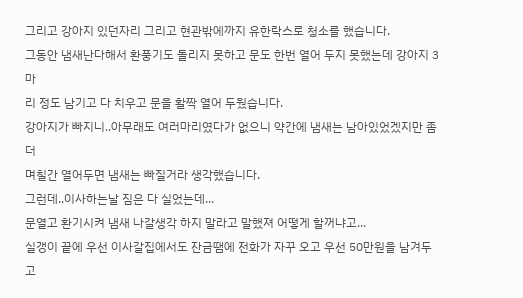그리고 강아지 있던자리 그리고 현관밖에까지 유한락스로 청소를 했습니다.
그동안 냄새난다해서 환풍기도 돌리지 못하고 문도 한번 열어 두지 못했는데 강아지 3마
리 정도 남기고 다 치우고 문을 활짝 열어 두웠습니다.
강아지가 빠지니..아무래도 여러마리였다가 없으니 약간에 냄새는 남아있었겠지만 좀더
며칠간 열어두면 냄새는 빠질거라 생각했습니다.
그런데..이사하는날 짐은 다 실었는데...
문열고 환기시켜 냄새 나갈생각 하지 말라고 말했져 어떻게 할꺼냐고...
실갱이 끝에 우선 이사갈집에서도 잔금땜에 전화가 자꾸 오고 우선 50만원을 남겨두고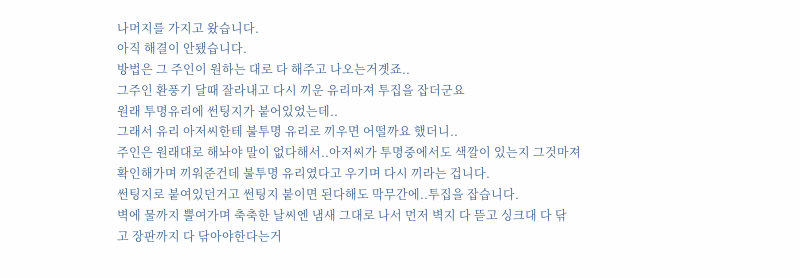나머지를 가지고 왔습니다.
아직 해결이 안됐습니다.
방법은 그 주인이 원하는 대로 다 해주고 나오는거곗죠..
그주인 환풍기 달때 잘라내고 다시 끼운 유리마져 투집을 잡더군요
원래 투명유리에 썬팅지가 붙어있었는데..
그래서 유리 아저씨한테 불투명 유리로 끼우면 어떨까요 했더니..
주인은 원래대로 해놔야 말이 없다해서..아저씨가 투명중에서도 색깔이 있는지 그것마져
확인해가며 끼워준건데 불투명 유리였다고 우기며 다시 끼라는 겁니다.
썬팅지로 붙여있던거고 썬팅지 붙이면 된다해도 막무간에..투집을 잡습니다.
벽에 물까지 뿔여가며 축축한 날씨엔 냄새 그대로 나서 먼저 벽지 다 뜯고 싱크대 다 닦
고 장판까지 다 닦아야한다는거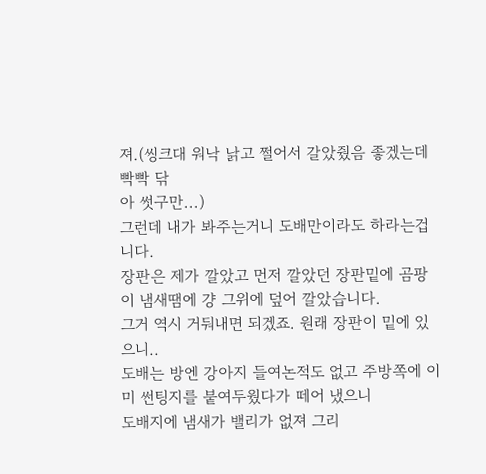져.(씽크대 워낙 낡고 쩔어서 갈았줬음 좋겠는데 빡빡 닦
아 썻구만...)
그런데 내가 봐주는거니 도배만이라도 하라는겁니다.
장판은 제가 깔았고 먼저 깔았던 장판밑에 곰팡이 냄새땜에 걍 그위에 덮어 깔았습니다.
그거 역시 거둬내면 되겠죠. 원래 장판이 밑에 있으니..
도배는 방엔 강아지 들여논적도 없고 주방쪽에 이미 썬팅지를 붙여두웠다가 떼어 냈으니
도배지에 냄새가 밸리가 없져 그리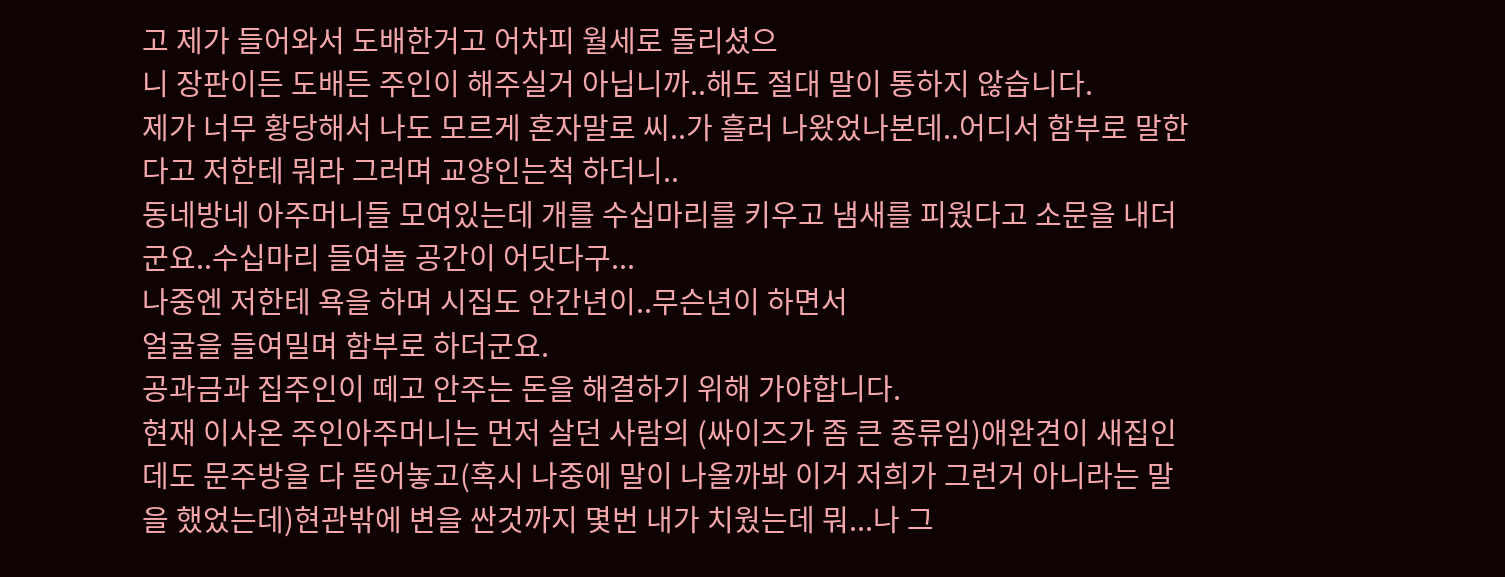고 제가 들어와서 도배한거고 어차피 월세로 돌리셨으
니 장판이든 도배든 주인이 해주실거 아닙니까..해도 절대 말이 통하지 않습니다.
제가 너무 황당해서 나도 모르게 혼자말로 씨..가 흘러 나왔었나본데..어디서 함부로 말한
다고 저한테 뭐라 그러며 교양인는척 하더니..
동네방네 아주머니들 모여있는데 개를 수십마리를 키우고 냄새를 피웠다고 소문을 내더
군요..수십마리 들여놀 공간이 어딧다구...
나중엔 저한테 욕을 하며 시집도 안간년이..무슨년이 하면서
얼굴을 들여밀며 함부로 하더군요.
공과금과 집주인이 떼고 안주는 돈을 해결하기 위해 가야합니다.
현재 이사온 주인아주머니는 먼저 살던 사람의 (싸이즈가 좀 큰 종류임)애완견이 새집인
데도 문주방을 다 뜯어놓고(혹시 나중에 말이 나올까봐 이거 저희가 그런거 아니라는 말
을 했었는데)현관밖에 변을 싼것까지 몇번 내가 치웠는데 뭐...나 그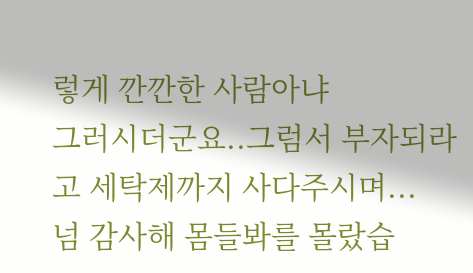렇게 깐깐한 사람아냐
그러시더군요..그럼서 부자되라고 세탁제까지 사다주시며...
넘 감사해 몸들봐를 몰랐습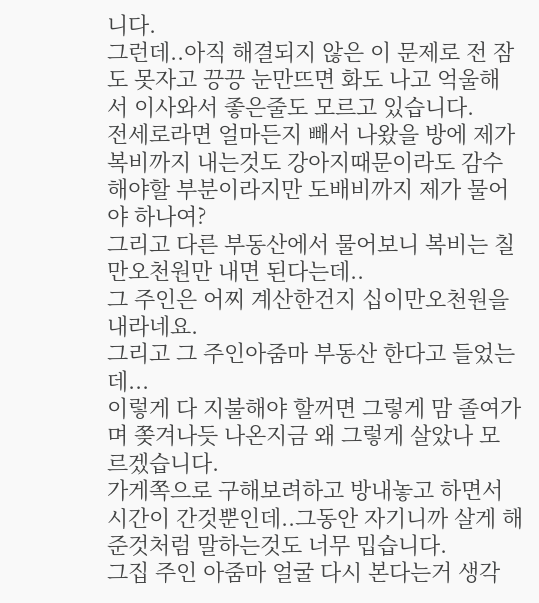니다.
그런데..아직 해결되지 않은 이 문제로 전 잠도 못자고 끙끙 눈만뜨면 화도 나고 억울해
서 이사와서 좋은줄도 모르고 있습니다.
전세로라면 얼마든지 빼서 나왔을 방에 제가 복비까지 내는것도 강아지때문이라도 감수
해야할 부분이라지만 도배비까지 제가 물어야 하나여?
그리고 다른 부동산에서 물어보니 복비는 칠만오천원만 내면 된다는데..
그 주인은 어찌 계산한건지 십이만오천원을 내라네요.
그리고 그 주인아줌마 부동산 한다고 들었는데...
이렇게 다 지불해야 할꺼면 그렇게 맘 졸여가며 쫒겨나듯 나온지금 왜 그렇게 살았나 모
르겠습니다.
가게쪽으로 구해보려하고 방내놓고 하면서 시간이 간것뿐인데..그동안 자기니까 살게 해
준것처럼 말하는것도 너무 밉습니다.
그집 주인 아줌마 얼굴 다시 본다는거 생각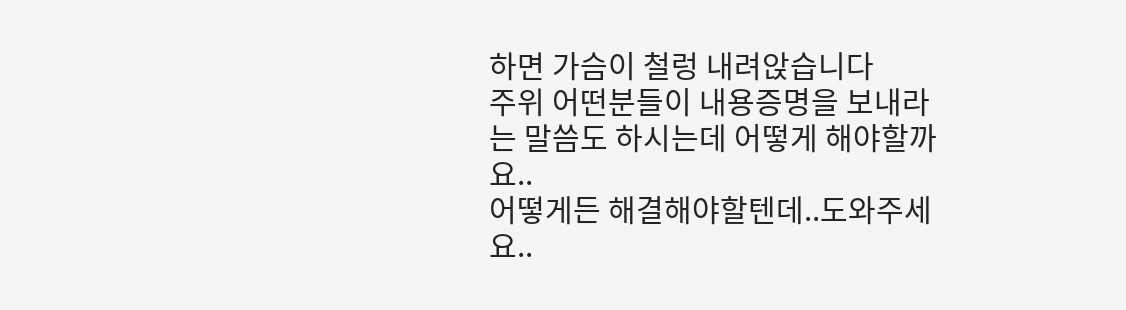하면 가슴이 철렁 내려앉습니다
주위 어떤분들이 내용증명을 보내라는 말씀도 하시는데 어떻게 해야할까요..
어떻게든 해결해야할텐데..도와주세요..